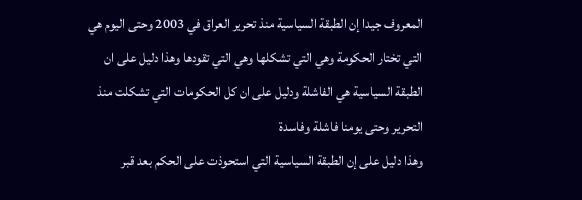المعروف جيدا إن الطبقة السياسية منذ تحرير العراق في 2003 وحتى اليوم هي التي تختار الحكومة وهي التي تشكلها وهي التي تقودها وهذا دليل على ان الطبقة السياسية هي الفاشلة ودليل على ان كل الحكومات التي تشكلت منذ التحرير وحتى يومنا فاشلة وفاسدة
وهذا دليل على إن الطبقة السياسية التي استحوذت على الحكم بعد قبر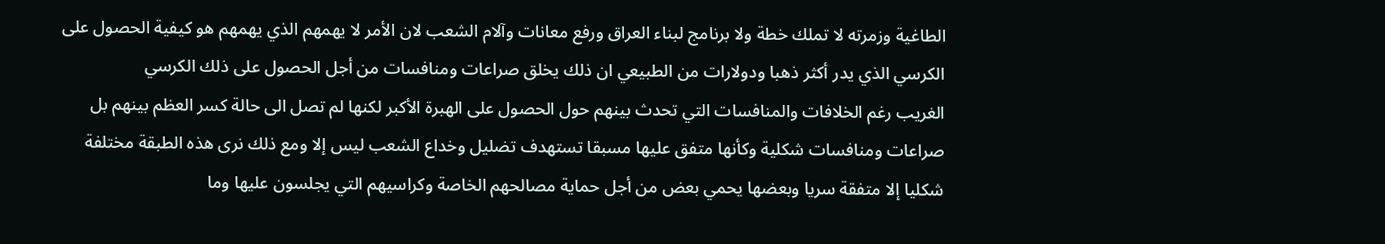الطاغية وزمرته لا تملك خطة ولا برنامج لبناء العراق ورفع معانات وآلام الشعب لان الأمر لا يهمهم الذي يهمهم هو كيفية الحصول على الكرسي الذي يدر أكثر ذهبا ودولارات من الطبيعي ان ذلك يخلق صراعات ومنافسات من أجل الحصول على ذلك الكرسي
الغريب رغم الخلافات والمنافسات التي تحدث بينهم حول الحصول على الهبرة الأكبر لكنها لم تصل الى حالة كسر العظم بينهم بل صراعات ومنافسات شكلية وكأنها متفق عليها مسبقا تستهدف تضليل وخداع الشعب ليس إلا ومع ذلك نرى هذه الطبقة مختلفة شكليا إلا متفقة سريا وبعضها يحمي بعض من أجل حماية مصالحهم الخاصة وكراسيهم التي يجلسون عليها وما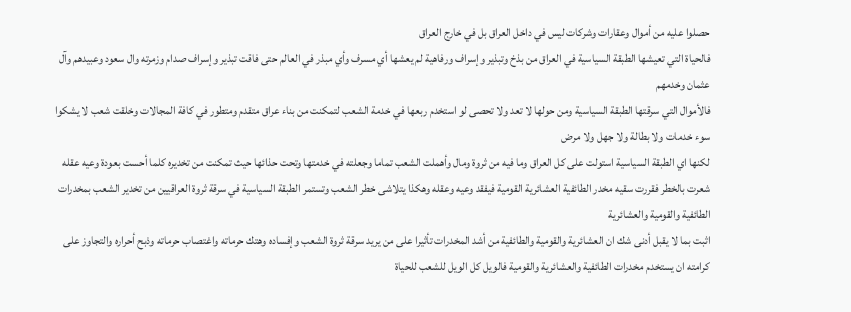حصلوا عليه من أموال وعقارات وشركات ليس في داخل العراق بل في خارج العراق
فالحياة التي تعيشها الطبقة السياسية في العراق من بذخ وتبذير وإسراف ورفاهية لم يعشها أي مسرف وأي مبذر في العالم حتى فاقت تبذير وإسراف صدام وزمرته وال سعود وعبيدهم وآل عثمان وخدمهم
فالأموال التي سرقتها الطبقة السياسية ومن حولها لا تعد ولا تحصى لو استخدم ربعها في خدمة الشعب لتمكنت من بناء عراق متقدم ومتطور في كافة المجالات وخلقت شعب لا يشكوا سوء خدمات ولا بطالة ولا جهل ولا مرض
لكنها اي الطبقة السياسية استولت على كل العراق وما فيه من ثروة ومال وأهملت الشعب تماما وجعلته في خدمتها وتحت حذائها حيث تمكنت من تخديره كلما أحست بعودة وعيه عقله شعرت بالخطر فقررت سقيه مخدر الطائفية العشائرية القومية فيفقد وعيه وعقله وهكذا يتلاشى خطر الشعب وتستمر الطبقة السياسية في سرقة ثروة العراقيين من تخدير الشعب بمخدرات الطائفية والقومية والعشائرية
اثبت بما لا يقبل أدنى شك ان العشائرية والقومية والطائفية من أشد المخدرات تأثيرا على من يريد سرقة ثروة الشعب وإفساده وهتك حرماته واغتصاب حرماته وذبح أحراره والتجاوز على كرامته ان يستخدم مخدرات الطائفية والعشائرية والقومية فالويل كل الويل للشعب للحياة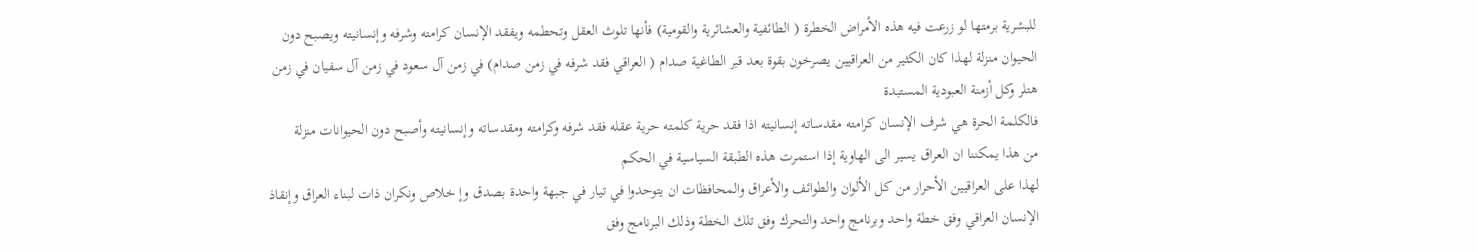للبشرية برمتها لو زرعت فيه هذه الأمراض الخطرة ( الطائفية والعشائرية والقومية) فأنها تلوث العقل وتحطمه ويفقد الإنسان كرامته وشرفه وإنسانيته ويصبح دون الحيوان منزلة لهذا كان الكثير من العراقيين يصرخون بقوة بعد قبر الطاغية صدام ( العراقي فقد شرفه في زمن صدام) في زمن آل سعود في زمن آل سفيان في زمن هتلر وكل أزمنة العبودية المستبدة
فالكلمة الحرة هي شرف الإنسان كرامته مقدساته إنسانيته اذا فقد حرية كلمته حرية عقله فقد شرفه وكرامته ومقدساته وإنسانيته وأصبح دون الحيوانات منزلة
من هذا يمكننا ان العراق يسير الى الهاوية إذا استمرت هذه الطبقة السياسية في الحكم
لهذا على العراقيين الأحرار من كل الألوان والطوائف والأعراق والمحافظات ان يتوحدوا في تيار في جبهة واحدة بصدق وإ خلاص ونكران ذات لبناء العراق وإنقاذ الإنسان العراقي وفق خطة واحد وبرنامج واحد والتحرك وفق تلك الخطة وذلك البرنامج وفق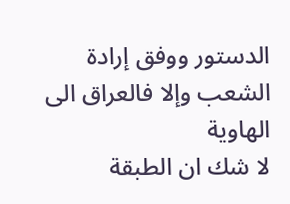الدستور ووفق إرادة الشعب وإلا فالعراق الى الهاوية
لا شك ان الطبقة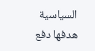السياسية هدفها دفع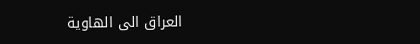العراق الى الهاوية